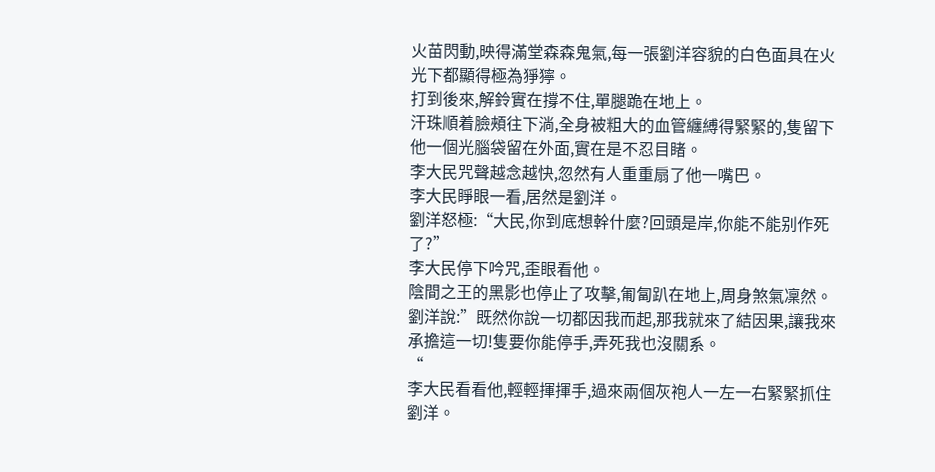火苗閃動,映得滿堂森森鬼氣,每一張劉洋容貌的白色面具在火光下都顯得極為猙獰。
打到後來,解鈴實在撐不住,單腿跪在地上。
汗珠順着臉頰往下淌,全身被粗大的血管纏縛得緊緊的,隻留下他一個光腦袋留在外面,實在是不忍目睹。
李大民咒聲越念越快,忽然有人重重扇了他一嘴巴。
李大民睜眼一看,居然是劉洋。
劉洋怒極:“大民,你到底想幹什麼?回頭是岸,你能不能别作死了?”
李大民停下吟咒,歪眼看他。
陰間之王的黑影也停止了攻擊,匍匐趴在地上,周身煞氣凜然。
劉洋說:”既然你說一切都因我而起,那我就來了結因果,讓我來承擔這一切!隻要你能停手,弄死我也沒關系。
“
李大民看看他,輕輕揮揮手,過來兩個灰袍人一左一右緊緊抓住劉洋。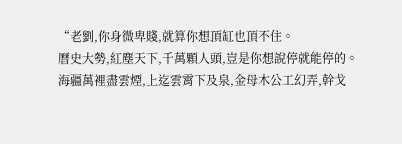“老劉,你身微卑賤,就算你想頂缸也頂不住。
曆史大勢,紅塵天下,千萬顆人頭,豈是你想說停就能停的。
海疆萬裡盡雲煙,上迄雲霄下及泉,金母木公工幻弄,幹戈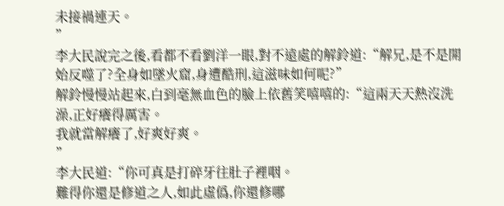未接禍連天。
”
李大民說完之後,看都不看劉洋一眼,對不遠處的解鈴道:“解兄,是不是開始反噬了?全身如墜火窟,身遭酷刑,這滋味如何呢?”
解鈴慢慢站起來,白到毫無血色的臉上依舊笑嘻嘻的:“這兩天天熱沒洗澡,正好癢得厲害。
我就當解癢了,好爽好爽。
”
李大民道:“你可真是打碎牙往肚子裡咽。
難得你還是修道之人,如此虛僞,你還修哪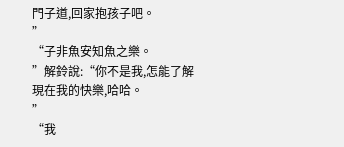門子道,回家抱孩子吧。
”
“子非魚安知魚之樂。
”解鈴說:“你不是我,怎能了解現在我的快樂,哈哈。
”
“我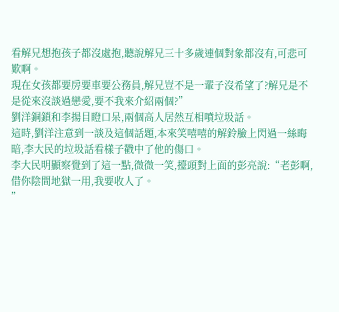看解兄想抱孩子都沒處抱,聽說解兄三十多歲連個對象都沒有,可悲可歎啊。
現在女孩都要房要車要公務員,解兄豈不是一輩子沒希望了?解兄是不是從來沒談過戀愛,要不我來介紹兩個?”
劉洋銅鎖和李揚目瞪口呆,兩個高人居然互相噴垃圾話。
這時,劉洋注意到一談及這個話題,本來笑嘻嘻的解鈴臉上閃過一絲晦暗,李大民的垃圾話看樣子戳中了他的傷口。
李大民明顯察覺到了這一點,微微一笑,擡頭對上面的彭亮說:“老彭啊,借你陰間地獄一用,我要收人了。
”